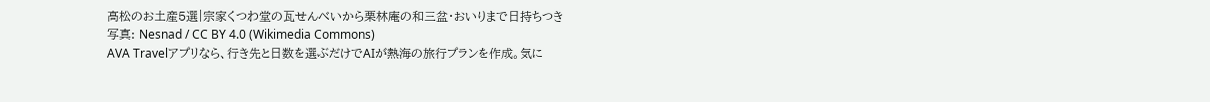高松のお土産5選|宗家くつわ堂の瓦せんべいから栗林庵の和三盆・おいりまで日持ちつき
写真: Nesnad / CC BY 4.0 (Wikimedia Commons)
AVA Travelアプリなら、行き先と日数を選ぶだけでAIが熱海の旅行プランを作成。気に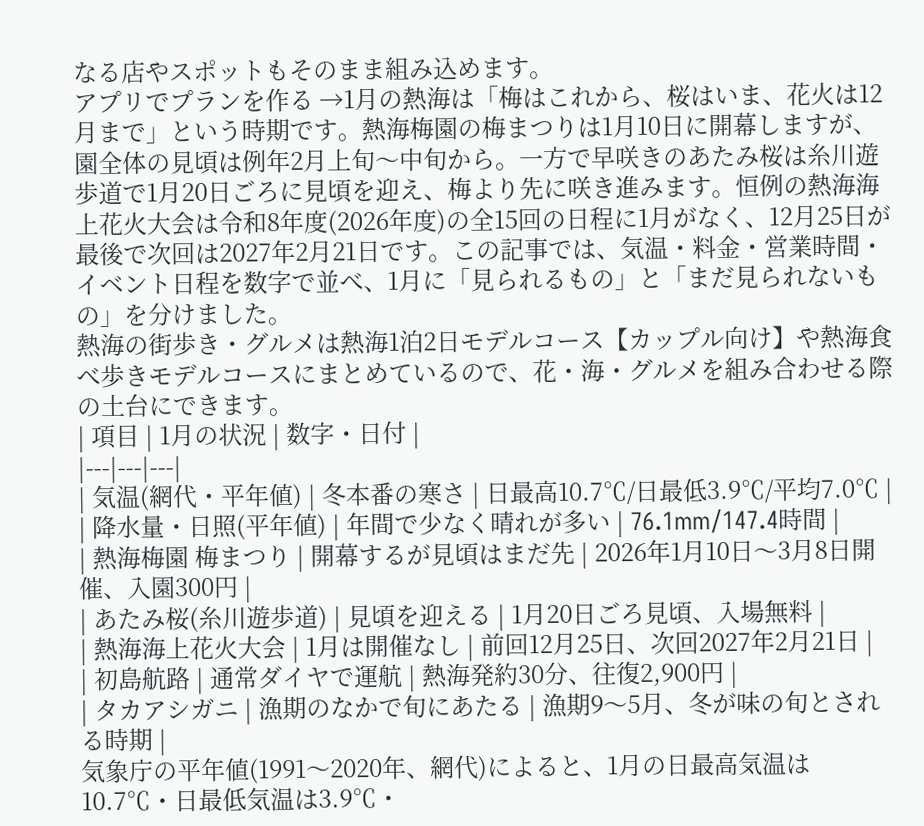なる店やスポットもそのまま組み込めます。
アプリでプランを作る →1月の熱海は「梅はこれから、桜はいま、花火は12月まで」という時期です。熱海梅園の梅まつりは1月10日に開幕しますが、園全体の見頃は例年2月上旬〜中旬から。一方で早咲きのあたみ桜は糸川遊歩道で1月20日ごろに見頃を迎え、梅より先に咲き進みます。恒例の熱海海上花火大会は令和8年度(2026年度)の全15回の日程に1月がなく、12月25日が最後で次回は2027年2月21日です。この記事では、気温・料金・営業時間・イベント日程を数字で並べ、1月に「見られるもの」と「まだ見られないもの」を分けました。
熱海の街歩き・グルメは熱海1泊2日モデルコース【カップル向け】や熱海食べ歩きモデルコースにまとめているので、花・海・グルメを組み合わせる際の土台にできます。
| 項目 | 1月の状況 | 数字・日付 |
|---|---|---|
| 気温(網代・平年値) | 冬本番の寒さ | 日最高10.7℃/日最低3.9℃/平均7.0℃ |
| 降水量・日照(平年値) | 年間で少なく晴れが多い | 76.1mm/147.4時間 |
| 熱海梅園 梅まつり | 開幕するが見頃はまだ先 | 2026年1月10日〜3月8日開催、入園300円 |
| あたみ桜(糸川遊歩道) | 見頃を迎える | 1月20日ごろ見頃、入場無料 |
| 熱海海上花火大会 | 1月は開催なし | 前回12月25日、次回2027年2月21日 |
| 初島航路 | 通常ダイヤで運航 | 熱海発約30分、往復2,900円 |
| タカアシガニ | 漁期のなかで旬にあたる | 漁期9〜5月、冬が味の旬とされる時期 |
気象庁の平年値(1991〜2020年、網代)によると、1月の日最高気温は10.7℃・日最低気温は3.9℃・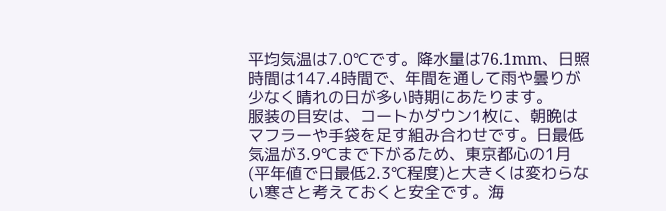平均気温は7.0℃です。降水量は76.1mm、日照時間は147.4時間で、年間を通して雨や曇りが少なく晴れの日が多い時期にあたります。
服装の目安は、コートかダウン1枚に、朝晩はマフラーや手袋を足す組み合わせです。日最低気温が3.9℃まで下がるため、東京都心の1月(平年値で日最低2.3℃程度)と大きくは変わらない寒さと考えておくと安全です。海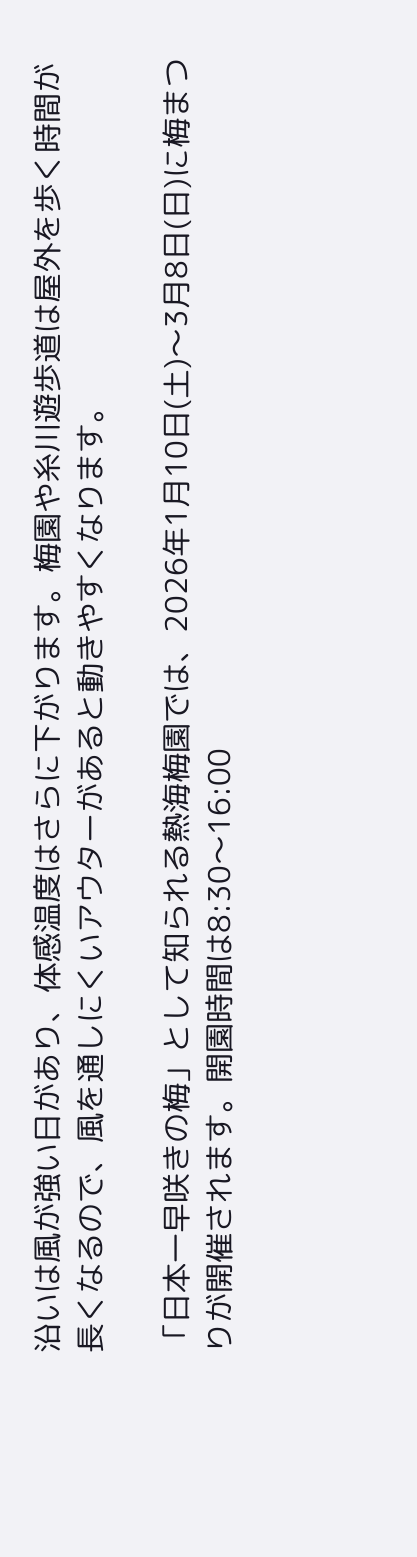沿いは風が強い日があり、体感温度はさらに下がります。梅園や糸川遊歩道は屋外を歩く時間が長くなるので、風を通しにくいアウターがあると動きやすくなります。

「日本一早咲きの梅」として知られる熱海梅園では、2026年1月10日(土)〜3月8日(日)に梅まつりが開催されます。開園時間は8:30〜16:00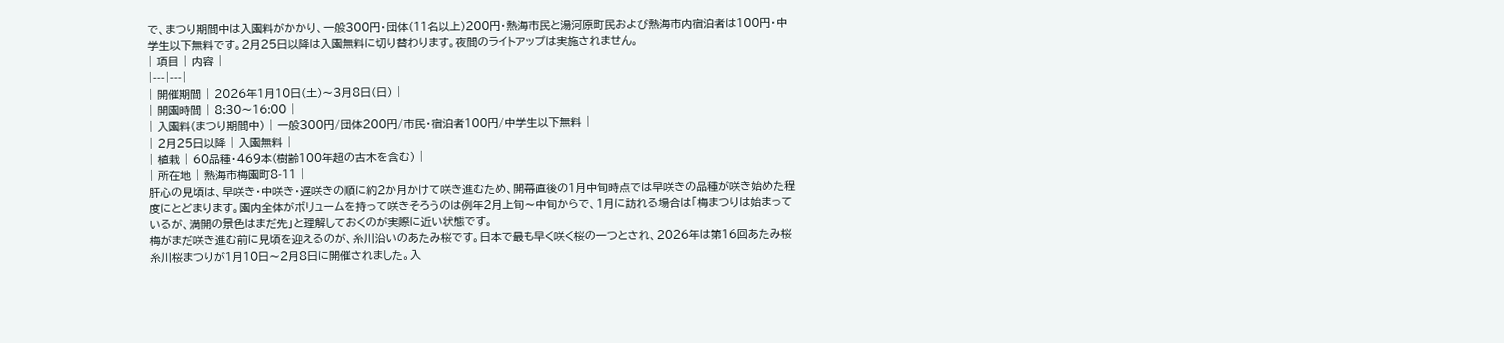で、まつり期間中は入園料がかかり、一般300円・団体(11名以上)200円・熱海市民と湯河原町民および熱海市内宿泊者は100円・中学生以下無料です。2月25日以降は入園無料に切り替わります。夜間のライトアップは実施されません。
| 項目 | 内容 |
|---|---|
| 開催期間 | 2026年1月10日(土)〜3月8日(日) |
| 開園時間 | 8:30〜16:00 |
| 入園料(まつり期間中) | 一般300円/団体200円/市民・宿泊者100円/中学生以下無料 |
| 2月25日以降 | 入園無料 |
| 植栽 | 60品種・469本(樹齢100年超の古木を含む) |
| 所在地 | 熱海市梅園町8-11 |
肝心の見頃は、早咲き・中咲き・遅咲きの順に約2か月かけて咲き進むため、開幕直後の1月中旬時点では早咲きの品種が咲き始めた程度にとどまります。園内全体がボリュームを持って咲きそろうのは例年2月上旬〜中旬からで、1月に訪れる場合は「梅まつりは始まっているが、満開の景色はまだ先」と理解しておくのが実際に近い状態です。
梅がまだ咲き進む前に見頃を迎えるのが、糸川沿いのあたみ桜です。日本で最も早く咲く桜の一つとされ、2026年は第16回あたみ桜糸川桜まつりが1月10日〜2月8日に開催されました。入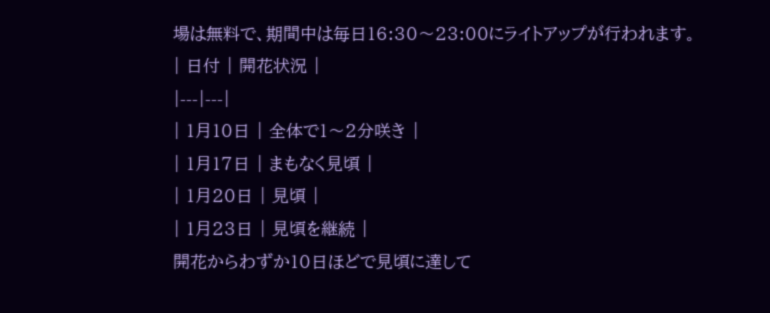場は無料で、期間中は毎日16:30〜23:00にライトアップが行われます。
| 日付 | 開花状況 |
|---|---|
| 1月10日 | 全体で1〜2分咲き |
| 1月17日 | まもなく見頃 |
| 1月20日 | 見頃 |
| 1月23日 | 見頃を継続 |
開花からわずか10日ほどで見頃に達して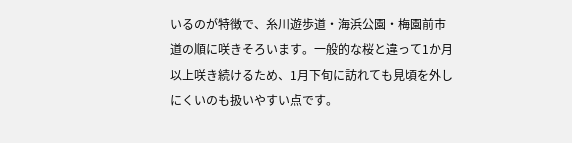いるのが特徴で、糸川遊歩道・海浜公園・梅園前市道の順に咲きそろいます。一般的な桜と違って1か月以上咲き続けるため、1月下旬に訪れても見頃を外しにくいのも扱いやすい点です。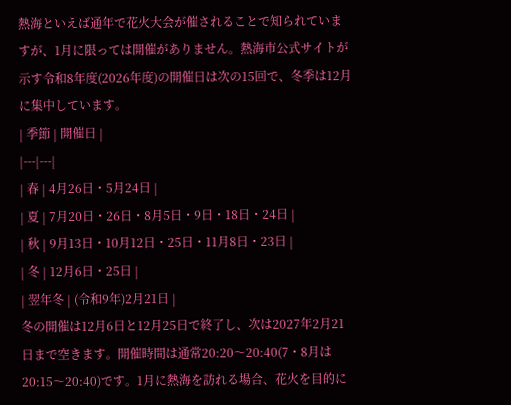熱海といえば通年で花火大会が催されることで知られていますが、1月に限っては開催がありません。熱海市公式サイトが示す令和8年度(2026年度)の開催日は次の15回で、冬季は12月に集中しています。
| 季節 | 開催日 |
|---|---|
| 春 | 4月26日・5月24日 |
| 夏 | 7月20日・26日・8月5日・9日・18日・24日 |
| 秋 | 9月13日・10月12日・25日・11月8日・23日 |
| 冬 | 12月6日・25日 |
| 翌年冬 | (令和9年)2月21日 |
冬の開催は12月6日と12月25日で終了し、次は2027年2月21日まで空きます。開催時間は通常20:20〜20:40(7・8月は20:15〜20:40)です。1月に熱海を訪れる場合、花火を目的に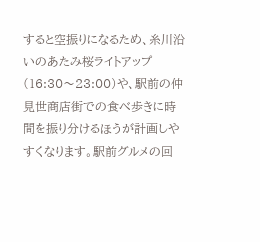すると空振りになるため、糸川沿いのあたみ桜ライトアップ(16:30〜23:00)や、駅前の仲見世商店街での食べ歩きに時間を振り分けるほうが計画しやすくなります。駅前グルメの回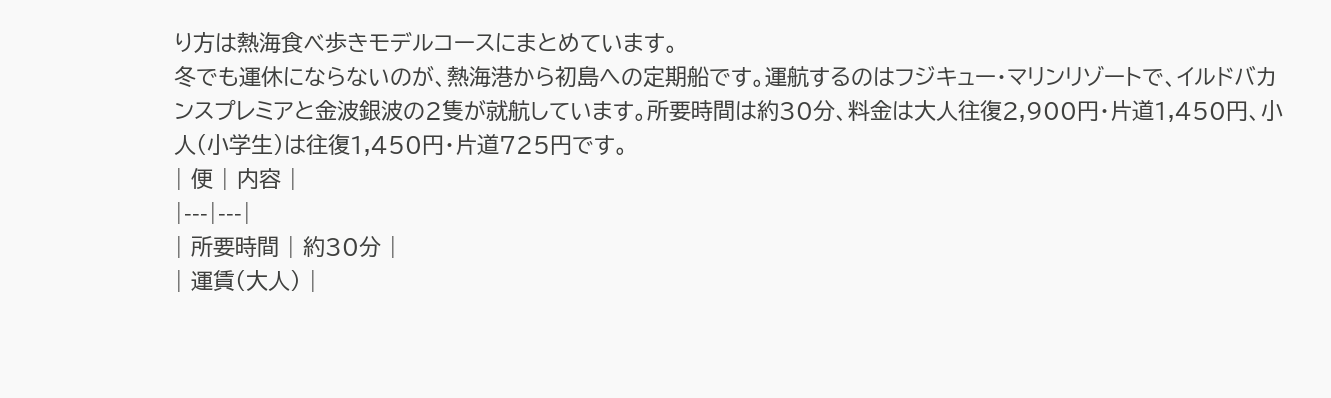り方は熱海食べ歩きモデルコースにまとめています。
冬でも運休にならないのが、熱海港から初島への定期船です。運航するのはフジキュー・マリンリゾートで、イルドバカンスプレミアと金波銀波の2隻が就航しています。所要時間は約30分、料金は大人往復2,900円・片道1,450円、小人(小学生)は往復1,450円・片道725円です。
| 便 | 内容 |
|---|---|
| 所要時間 | 約30分 |
| 運賃(大人) |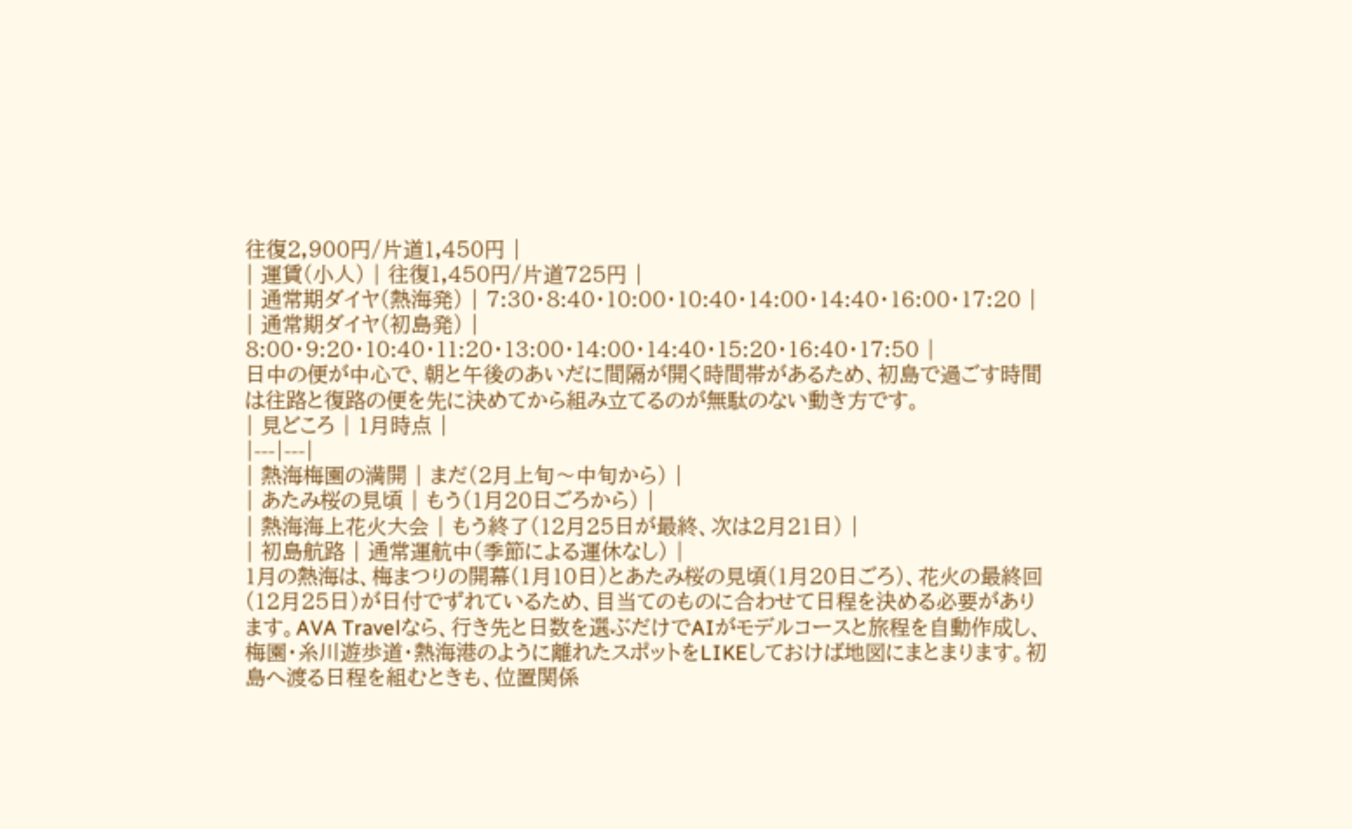往復2,900円/片道1,450円 |
| 運賃(小人) | 往復1,450円/片道725円 |
| 通常期ダイヤ(熱海発) | 7:30・8:40・10:00・10:40・14:00・14:40・16:00・17:20 |
| 通常期ダイヤ(初島発) | 8:00・9:20・10:40・11:20・13:00・14:00・14:40・15:20・16:40・17:50 |
日中の便が中心で、朝と午後のあいだに間隔が開く時間帯があるため、初島で過ごす時間は往路と復路の便を先に決めてから組み立てるのが無駄のない動き方です。
| 見どころ | 1月時点 |
|---|---|
| 熱海梅園の満開 | まだ(2月上旬〜中旬から) |
| あたみ桜の見頃 | もう(1月20日ごろから) |
| 熱海海上花火大会 | もう終了(12月25日が最終、次は2月21日) |
| 初島航路 | 通常運航中(季節による運休なし) |
1月の熱海は、梅まつりの開幕(1月10日)とあたみ桜の見頃(1月20日ごろ)、花火の最終回(12月25日)が日付でずれているため、目当てのものに合わせて日程を決める必要があります。AVA Travelなら、行き先と日数を選ぶだけでAIがモデルコースと旅程を自動作成し、梅園・糸川遊歩道・熱海港のように離れたスポットをLIKEしておけば地図にまとまります。初島へ渡る日程を組むときも、位置関係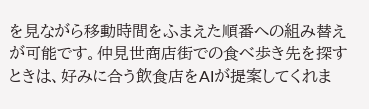を見ながら移動時間をふまえた順番への組み替えが可能です。仲見世商店街での食べ歩き先を探すときは、好みに合う飲食店をAIが提案してくれま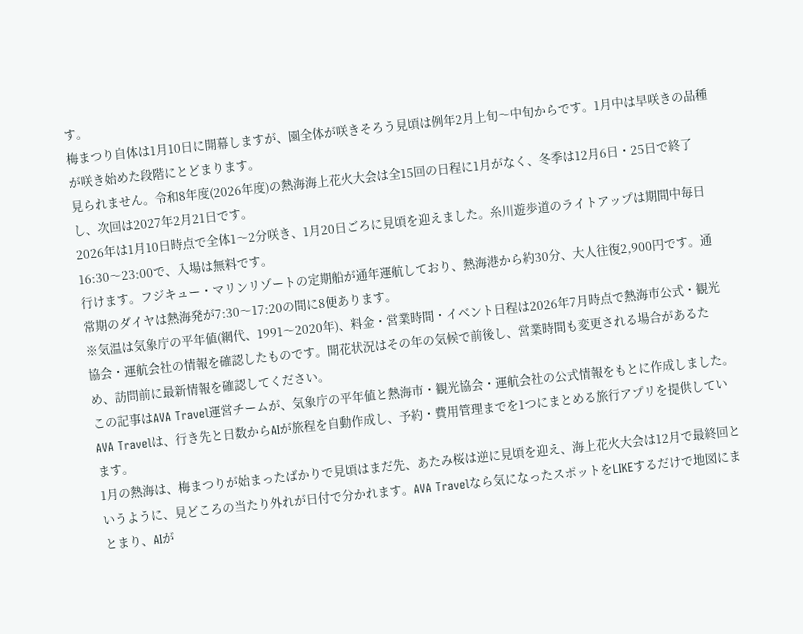す。
梅まつり自体は1月10日に開幕しますが、園全体が咲きそろう見頃は例年2月上旬〜中旬からです。1月中は早咲きの品種が咲き始めた段階にとどまります。
見られません。令和8年度(2026年度)の熱海海上花火大会は全15回の日程に1月がなく、冬季は12月6日・25日で終了し、次回は2027年2月21日です。
2026年は1月10日時点で全体1〜2分咲き、1月20日ごろに見頃を迎えました。糸川遊歩道のライトアップは期間中毎日16:30〜23:00で、入場は無料です。
行けます。フジキュー・マリンリゾートの定期船が通年運航しており、熱海港から約30分、大人往復2,900円です。通常期のダイヤは熱海発が7:30〜17:20の間に8便あります。
※気温は気象庁の平年値(網代、1991〜2020年)、料金・営業時間・イベント日程は2026年7月時点で熱海市公式・観光協会・運航会社の情報を確認したものです。開花状況はその年の気候で前後し、営業時間も変更される場合があるため、訪問前に最新情報を確認してください。
この記事はAVA Travel運営チームが、気象庁の平年値と熱海市・観光協会・運航会社の公式情報をもとに作成しました。AVA Travelは、行き先と日数からAIが旅程を自動作成し、予約・費用管理までを1つにまとめる旅行アプリを提供しています。
1月の熱海は、梅まつりが始まったばかりで見頃はまだ先、あたみ桜は逆に見頃を迎え、海上花火大会は12月で最終回というように、見どころの当たり外れが日付で分かれます。AVA Travelなら気になったスポットをLIKEするだけで地図にまとまり、AIが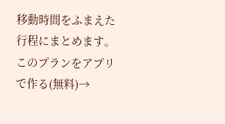移動時間をふまえた行程にまとめます。
このプランをアプリで作る(無料)→